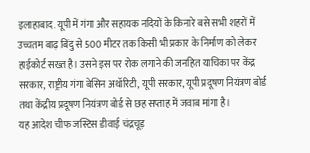इलाहाबाद. यूपी में गंगा और सहायक नदियों के किनारे बसे सभी शहरों में उच्चतम बाढ़ बिंदु से 500 मीटर तक किसी भी प्रकार के निर्माण को लेकर हाईकोर्ट सख्त है। उसने इस पर रोक लगाने की जनहित याचिका पर केंद्र सरकार, राष्ट्रीय गंगा बेसिन अथॉरिटी, यूपी सरकार, यूपी प्रदूषण नियंत्रण बोर्ड तथा केंद्रीय प्रदूषण नियंत्रण बोर्ड से छह सप्ताह में जवाब मांगा है।
यह आदेश चीफ जस्टिस डीवाई चंद्रचूड़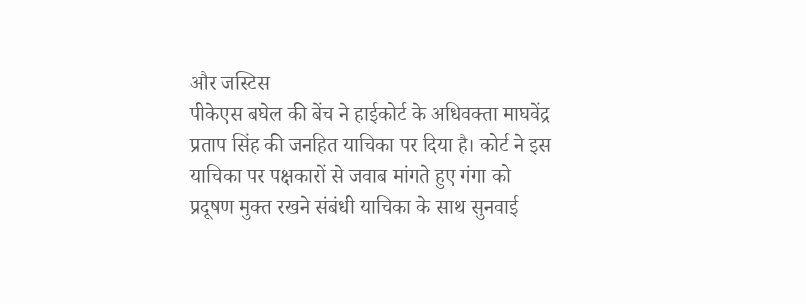और जस्टिस
पीकेएस बघेल की बेंच ने हाईकोर्ट के अधिवक्ता माघवेंद्र प्रताप सिंह की जनहित याचिका पर दिया है। कोर्ट ने इस याचिका पर पक्षकारों से जवाब मांगते हुए गंगा को प्रदूषण मुक्त रखने संबंधी याचिका के साथ सुनवाई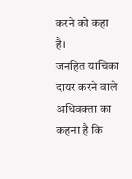करने को कहा है।
जनहित याचिका दायर करने वाले अधिवक्ता का कहना है कि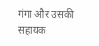गंगा और उसकी सहायक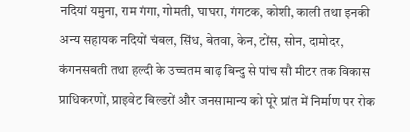नदियां यमुना, राम गंगा, गोमती, घाघरा, गंगटक, कोशी, काली तथा इनकी अन्य सहायक नदियों चंबल, सिंध, बेतवा, केन, टोंस, सोन, दामोदर, कंगनसबती तथा हल्दी के उच्चतम बाढ़ बिन्दु से पांच सौ मीटर तक विकास प्राधिकरणों, प्राइवेट बिल्डरों और जनसामान्य को पूरे प्रांत में निर्माण पर रोक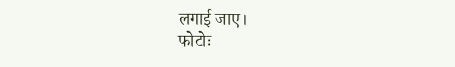लगाई जाए।
फोटोः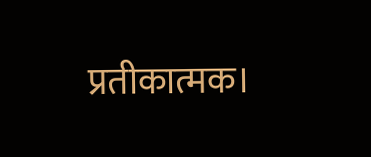प्रतीकात्मक।